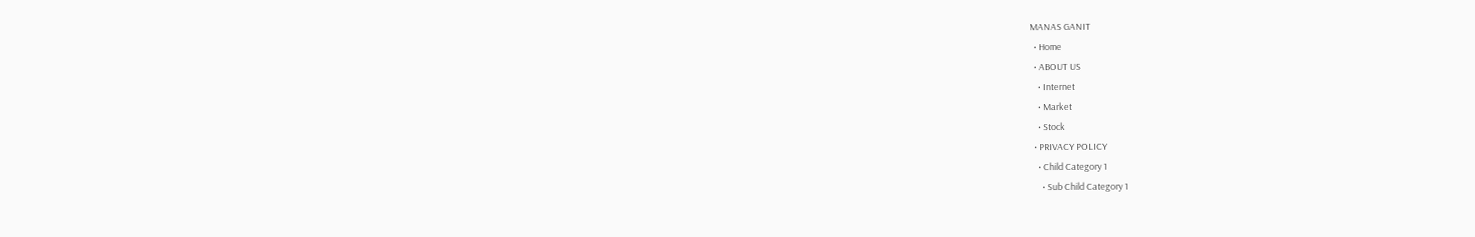MANAS GANIT
  • Home
  • ABOUT US
    • Internet
    • Market
    • Stock
  • PRIVACY POLICY
    • Child Category 1
      • Sub Child Category 1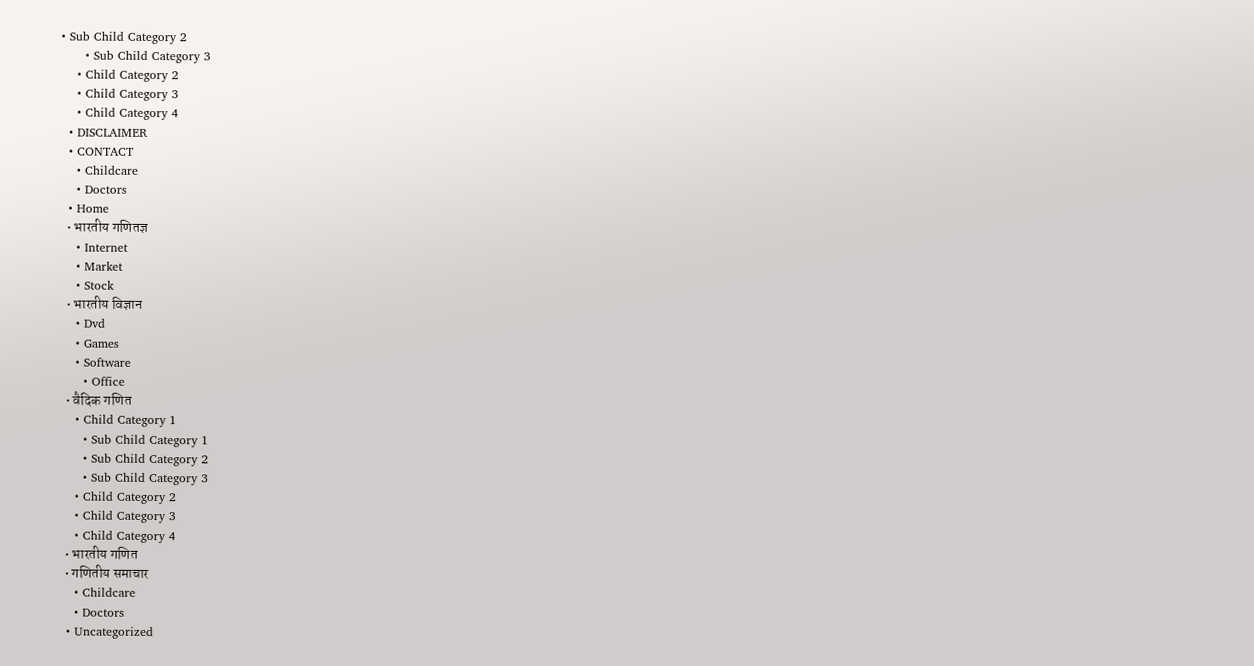• Sub Child Category 2
      • Sub Child Category 3
    • Child Category 2
    • Child Category 3
    • Child Category 4
  • DISCLAIMER
  • CONTACT
    • Childcare
    • Doctors
  • Home
  • भारतीय गणितज्ञ
    • Internet
    • Market
    • Stock
  • भारतीय विज्ञान
    • Dvd
    • Games
    • Software
      • Office
  • वैदिक गणित
    • Child Category 1
      • Sub Child Category 1
      • Sub Child Category 2
      • Sub Child Category 3
    • Child Category 2
    • Child Category 3
    • Child Category 4
  • भारतीय गणित
  • गणितीय समाचार
    • Childcare
    • Doctors
  • Uncategorized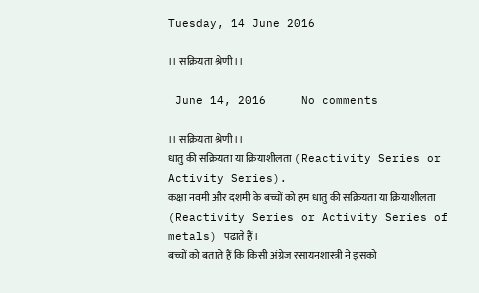Tuesday, 14 June 2016

।। सक्रियता श्रेणी।।

 June 14, 2016     No comments

।। सक्रियता श्रेणी।।
धातु की सक्रियता या क्रियाशीलता (Reactivity Series or Activity Series).
कक्षा नवमी और दशमी के बच्चों को हम धातु की सक्रियता या क्रियाशीलता (Reactivity Series or Activity Series of metals) पढाते हैं।
बच्चों को बताते हैं कि किसी अंग्रेज रसायनशास्त्री ने इसको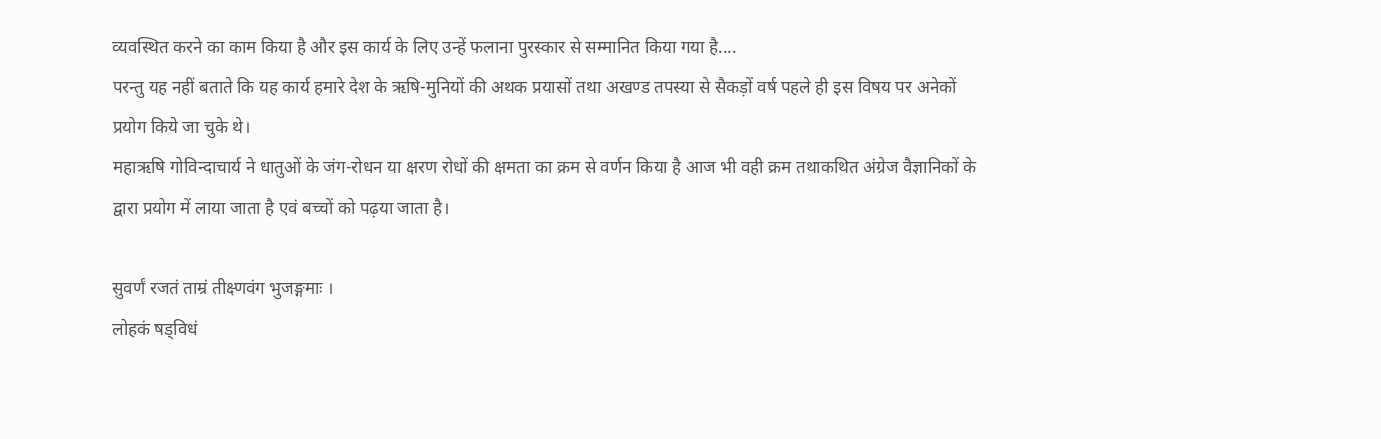व्यवस्थित करने का काम किया है और इस कार्य के लिए उन्हें फलाना पुरस्कार से सम्मानित किया गया है....
परन्तु यह नहीं बताते कि यह कार्य हमारे देश के ऋषि-मुनियों की अथक प्रयासों तथा अखण्ड तपस्या से सैकड़ों वर्ष पहले ही इस विषय पर अनेकों प्रयोग किये जा चुके थे।
महाऋषि गोविन्दाचार्य ने धातुओं के जंग-रोधन या क्षरण रोधों की क्षमता का क्रम से वर्णन किया है आज भी वही क्रम तथाकथित अंग्रेज वैज्ञानिकों के द्वारा प्रयोग में लाया जाता है एवं बच्चों को पढ़या जाता है।

सुवर्णं रजतं ताम्रं तीक्ष्णवंग भुजङ्गमाः ।
लोहकं षड्विधं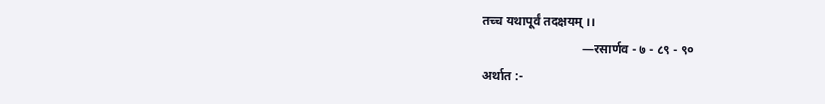तच्च यथापूर्वं तदक्षयम् ।।
                                —रसार्णव - ७ - ८९ - ९०
अर्थात :-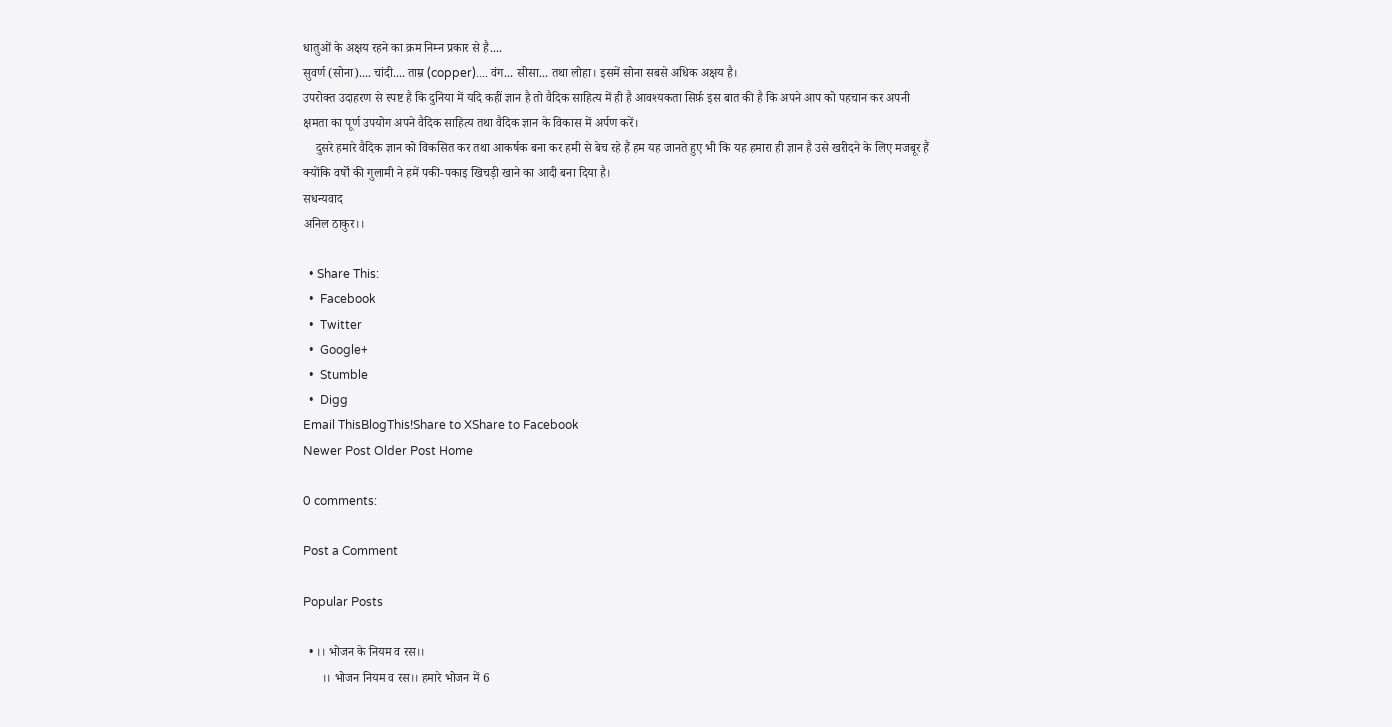धातुओं के अक्षय रहने का क्रम निम्न प्रकार से है....
सुवर्ण (सोना).... चांदी.... ताम्र (copper).... वंग... सीसा... तथा लोहा। इसमें सोना सबसे अधिक अक्षय है।
उपरोक्त उदाहरण से स्पष्ट है कि दुनिया में यदि कहीं ज्ञान है तो वैदिक साहित्य में ही है आवश्यकता सिर्फ़ इस बात की है कि अपने आप को पहचान कर अपनी क्षमता का पूर्ण उपयोग अपने वैदिक साहित्य तथा वैदिक ज्ञान के विकास में अर्पण करें।
    दुसरे हमारे वैदिक ज्ञान को विकसित कर तथा आकर्षक बना कर हमी से बेच रहे हैं हम यह जानते हुए भी कि यह हमारा ही ज्ञान है उसे खरीदने के लिए मजबूर हैं क्योंकि वर्षों की गुलामी ने हमें पकी-पकाइ खिचड़ी खाने का आदी बना दिया है।
सधन्यवाद
अनिल ठाकुर।।

  • Share This:
  •  Facebook
  •  Twitter
  •  Google+
  •  Stumble
  •  Digg
Email ThisBlogThis!Share to XShare to Facebook
Newer Post Older Post Home

0 comments:

Post a Comment

Popular Posts

  • ।। भोजन के नियम व रस।।
      ।। भोजन नियम व रस।। हमारे भोजन में 6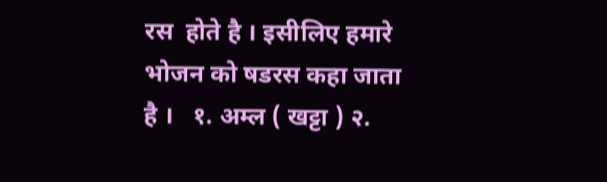रस  होते है । इसीलिए हमारे भोजन को षडरस कहा जाता है ।   १. अम्ल ( खट्टा ) २.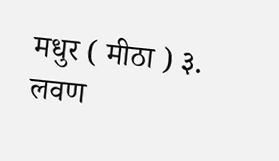मधुर ( मीठा ) ३. लवण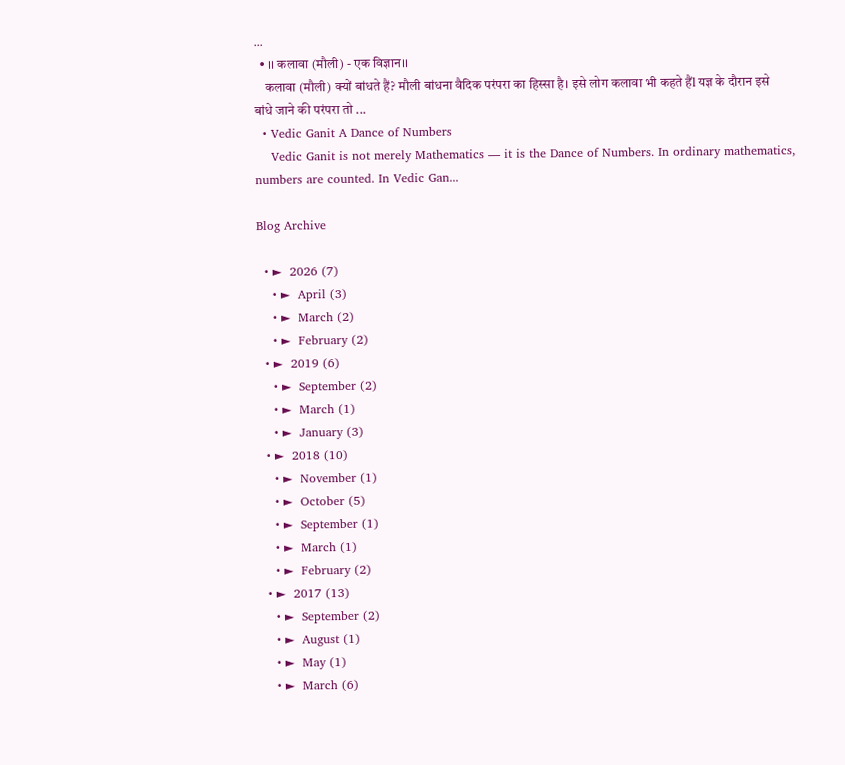...
  • ।। कलावा (मौली) - एक विज्ञान।।
    कलावा (मौली) क्यों बांधते हैं? मौली बांधना वैदिक परंपरा का हिस्सा है। इसे लोग कलावा भी कहते हैंl यज्ञ के दौरान इसे बांधे जाने की परंपरा तो ...
  • Vedic Ganit A Dance of Numbers
    Vedic Ganit is not merely Mathematics — it is the Dance of Numbers. In ordinary mathematics, numbers are counted. In Vedic Gan...

Blog Archive

  • ►  2026 (7)
    • ►  April (3)
    • ►  March (2)
    • ►  February (2)
  • ►  2019 (6)
    • ►  September (2)
    • ►  March (1)
    • ►  January (3)
  • ►  2018 (10)
    • ►  November (1)
    • ►  October (5)
    • ►  September (1)
    • ►  March (1)
    • ►  February (2)
  • ►  2017 (13)
    • ►  September (2)
    • ►  August (1)
    • ►  May (1)
    • ►  March (6)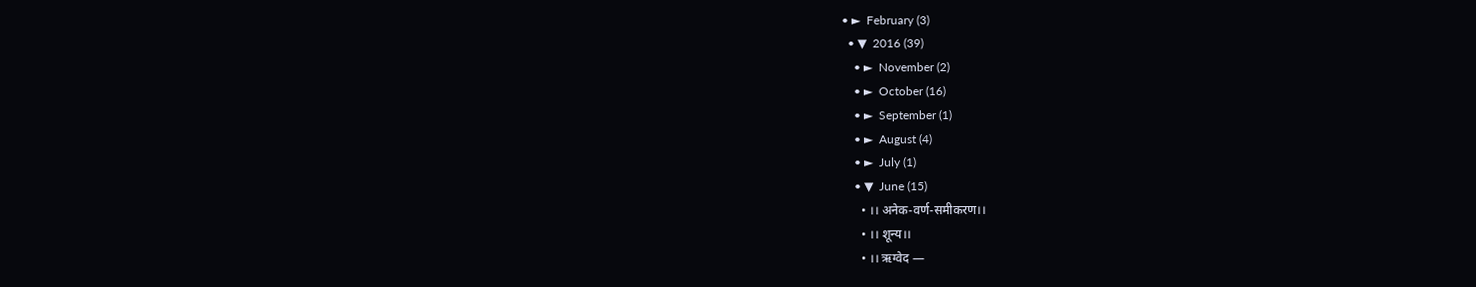• ►  February (3)
  • ▼  2016 (39)
    • ►  November (2)
    • ►  October (16)
    • ►  September (1)
    • ►  August (4)
    • ►  July (1)
    • ▼  June (15)
      • ।। अनेक-वर्ण-समीकरण।।
      • ।। शून्य।।
      • ।। ऋग्वेद —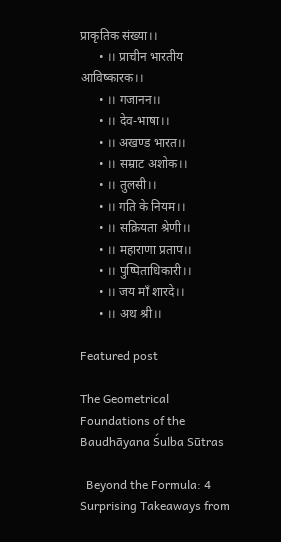प्राकृतिक संख्या।।
      • ।। प्राचीन भारतीय आविष्कारक।।
      • ।। गजानन।।
      • ।। देव-भाषा।।
      • ।। अखण्ड भारत।।
      • ।। सम्राट अशोक।।
      • ।। तुलसी।।
      • ।। गति के नियम।।
      • ।। सक्रियता श्रेणी।।
      • ।। महाराणा प्रताप।।
      • ।। पुष्पिताधिकारी।।
      • ।। जय माँ शारदे।।
      • ।। अथ श्री।।

Featured post

The Geometrical Foundations of the Baudhāyana Śulba Sūtras

  Beyond the Formula: 4 Surprising Takeaways from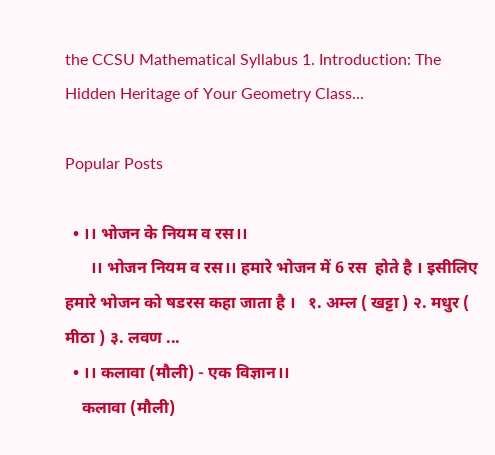the CCSU Mathematical Syllabus 1. Introduction: The Hidden Heritage of Your Geometry Class...

Popular Posts

  • ।। भोजन के नियम व रस।।
      ।। भोजन नियम व रस।। हमारे भोजन में 6 रस  होते है । इसीलिए हमारे भोजन को षडरस कहा जाता है ।   १. अम्ल ( खट्टा ) २. मधुर ( मीठा ) ३. लवण ...
  • ।। कलावा (मौली) - एक विज्ञान।।
    कलावा (मौली)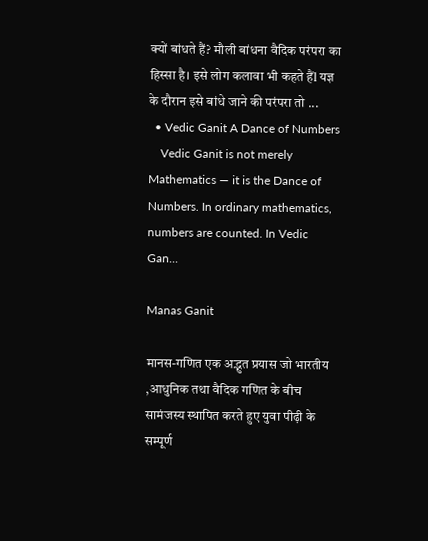क्यों बांधते हैं? मौली बांधना वैदिक परंपरा का हिस्सा है। इसे लोग कलावा भी कहते हैंl यज्ञ के दौरान इसे बांधे जाने की परंपरा तो ...
  • Vedic Ganit A Dance of Numbers
    Vedic Ganit is not merely Mathematics — it is the Dance of Numbers. In ordinary mathematics, numbers are counted. In Vedic Gan...

Manas Ganit

मानस-गणित एक अद्भुत प्रयास जो भारतीय ,आधुनिक तथा वैदिक गणित के बीच सामंजस्य स्थापित करते हुए युवा पीढ़ी के सम्पूर्ण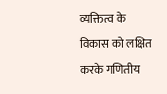व्यक्तित्व के विकास को लक्षित करके गणितीय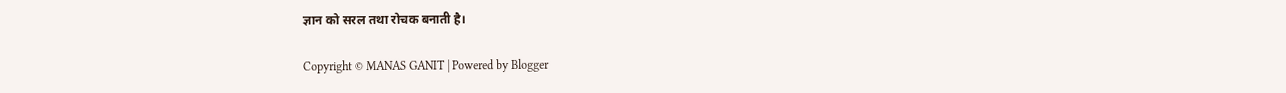ज्ञान को सरल तथा रोचक बनाती है।

Copyright © MANAS GANIT | Powered by Blogger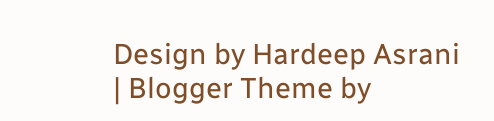Design by Hardeep Asrani | Blogger Theme by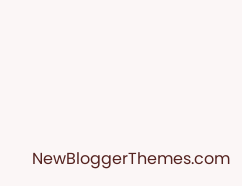NewBloggerThemes.com